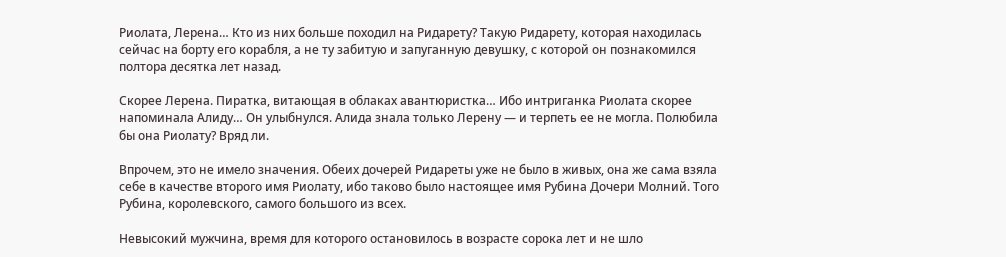Риолата, Лерена… Кто из них больше походил на Ридарету? Такую Ридарету, которая находилась сейчас на борту его корабля, а не ту забитую и запуганную девушку, с которой он познакомился полтора десятка лет назад.

Скорее Лерена. Пиратка, витающая в облаках авантюристка… Ибо интриганка Риолата скорее напоминала Алиду… Он улыбнулся. Алида знала только Лерену — и терпеть ее не могла. Полюбила бы она Риолату? Вряд ли.

Впрочем, это не имело значения. Обеих дочерей Ридареты уже не было в живых, она же сама взяла себе в качестве второго имя Риолату, ибо таково было настоящее имя Рубина Дочери Молний. Того Рубина, королевского, самого большого из всех.

Невысокий мужчина, время для которого остановилось в возрасте сорока лет и не шло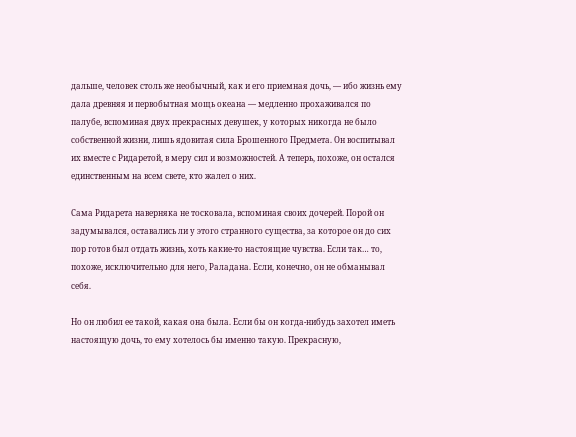дальше, человек столь же необычный, как и его приемная дочь, — ибо жизнь ему дала древняя и первобытная мощь океана — медленно прохаживался по палубе, вспоминая двух прекрасных девушек, у которых никогда не было собственной жизни, лишь ядовитая сила Брошенного Предмета. Он воспитывал их вместе с Ридаретой, в меру сил и возможностей. А теперь, похоже, он остался единственным на всем свете, кто жалел о них.

Сама Ридарета наверняка не тосковала, вспоминая своих дочерей. Порой он задумывался, оставались ли у этого странного существа, за которое он до сих пор готов был отдать жизнь, хоть какие-то настоящие чувства. Если так… то, похоже, исключительно для него, Раладана. Если, конечно, он не обманывал себя.

Но он любил ее такой, какая она была. Если бы он когда-нибудь захотел иметь настоящую дочь, то ему хотелось бы именно такую. Прекрасную,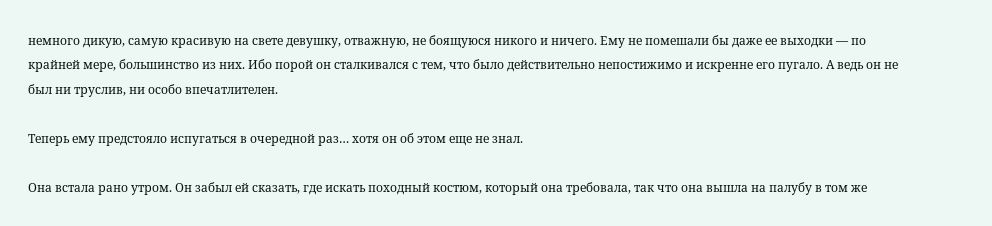немного дикую, самую красивую на свете девушку, отважную, не боящуюся никого и ничего. Ему не помешали бы даже ее выходки — по крайней мере, большинство из них. Ибо порой он сталкивался с тем, что было действительно непостижимо и искренне его пугало. А ведь он не был ни труслив, ни особо впечатлителен.

Теперь ему предстояло испугаться в очередной раз… хотя он об этом еще не знал.

Она встала рано утром. Он забыл ей сказать, где искать походный костюм, который она требовала, так что она вышла на палубу в том же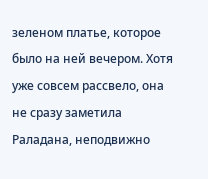зеленом платье, которое было на ней вечером. Хотя уже совсем рассвело, она не сразу заметила Раладана, неподвижно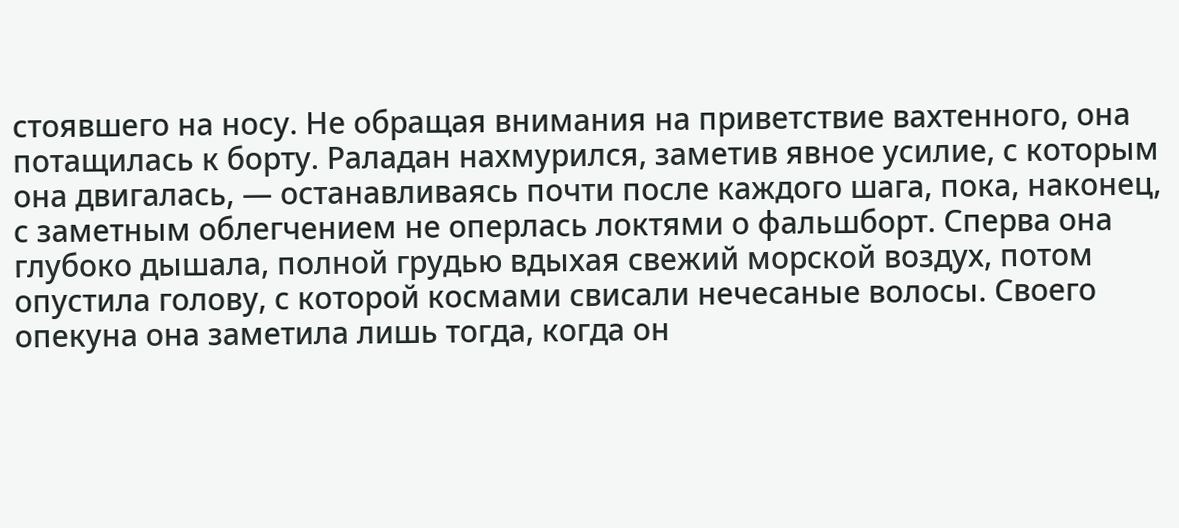стоявшего на носу. Не обращая внимания на приветствие вахтенного, она потащилась к борту. Раладан нахмурился, заметив явное усилие, с которым она двигалась, — останавливаясь почти после каждого шага, пока, наконец, с заметным облегчением не оперлась локтями о фальшборт. Сперва она глубоко дышала, полной грудью вдыхая свежий морской воздух, потом опустила голову, с которой космами свисали нечесаные волосы. Своего опекуна она заметила лишь тогда, когда он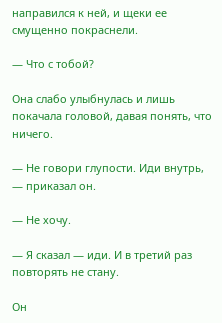направился к ней, и щеки ее смущенно покраснели.

— Что с тобой?

Она слабо улыбнулась и лишь покачала головой, давая понять, что ничего.

— Не говори глупости. Иди внутрь, — приказал он.

— Не хочу.

— Я сказал — иди. И в третий раз повторять не стану.

Он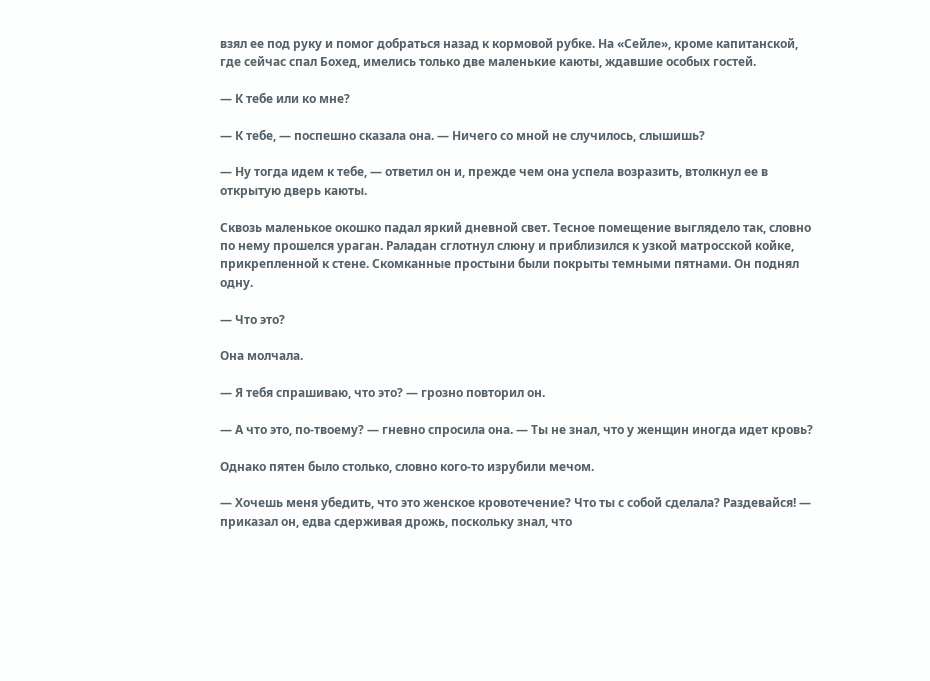взял ее под руку и помог добраться назад к кормовой рубке. На «Сейле», кроме капитанской, где сейчас спал Бохед, имелись только две маленькие каюты, ждавшие особых гостей.

— К тебе или ко мне?

— К тебе, — поспешно сказала она. — Ничего со мной не случилось, слышишь?

— Ну тогда идем к тебе, — ответил он и, прежде чем она успела возразить, втолкнул ее в открытую дверь каюты.

Сквозь маленькое окошко падал яркий дневной свет. Тесное помещение выглядело так, словно по нему прошелся ураган. Раладан сглотнул слюну и приблизился к узкой матросской койке, прикрепленной к стене. Скомканные простыни были покрыты темными пятнами. Он поднял одну.

— Что это?

Она молчала.

— Я тебя спрашиваю, что это? — грозно повторил он.

— А что это, по-твоему? — гневно спросила она. — Ты не знал, что у женщин иногда идет кровь?

Однако пятен было столько, словно кого-то изрубили мечом.

— Хочешь меня убедить, что это женское кровотечение? Что ты с собой сделала? Раздевайся! — приказал он, едва сдерживая дрожь, поскольку знал, что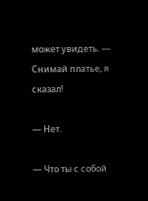может увидеть. — Снимай платье, я сказал!

— Нет.

— Что ты с собой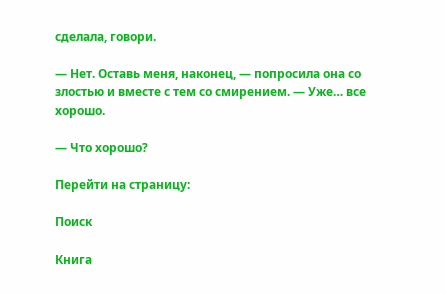сделала, говори.

— Нет. Оставь меня, наконец, — попросила она со злостью и вместе с тем со смирением. — Уже… все хорошо.

— Что хорошо?

Перейти на страницу:

Поиск

Книга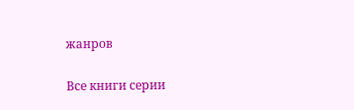жанров

Все книги серии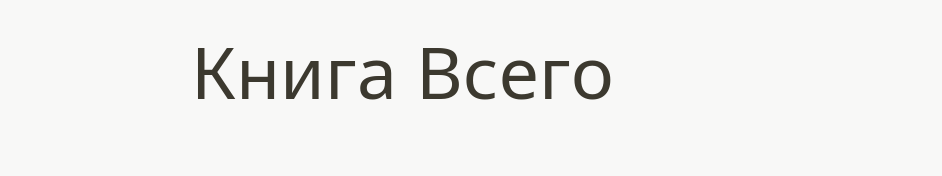Книга Всего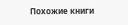Похожие книги